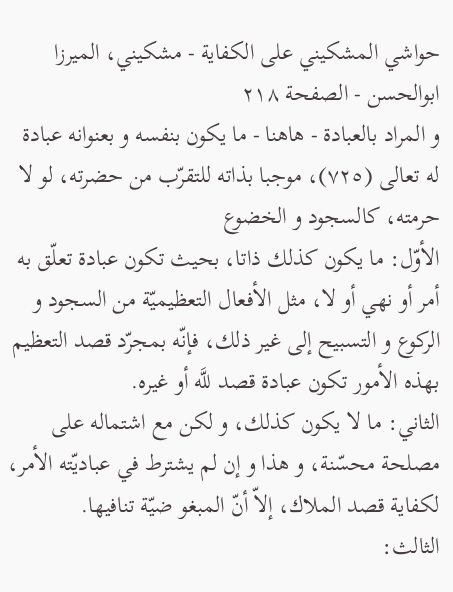حواشي المشكيني علی الكفاية - مشکیني، الميرزا ابوالحسن - الصفحة ٢١٨
و المراد بالعبادة - هاهنا - ما يكون بنفسه و بعنوانه عبادة له تعالى (٧٢٥)، موجبا بذاته للتقرّب من حضرته، لو لا حرمته، كالسجود و الخضوع
الأوّل: ما يكون كذلك ذاتا، بحيث تكون عبادة تعلّق به أمر أو نهي أو لا، مثل الأفعال التعظيميّة من السجود و الركوع و التسبيح إلى غير ذلك، فإنّه بمجرّد قصد التعظيم بهذه الأمور تكون عبادة قصد للَّه أو غيره.
الثاني: ما لا يكون كذلك، و لكن مع اشتماله على مصلحة محسّنة، و هذا و إن لم يشترط في عباديّته الأمر، لكفاية قصد الملاك، إلاّ أنّ المبغو ضيّة تنافيها.
الثالث: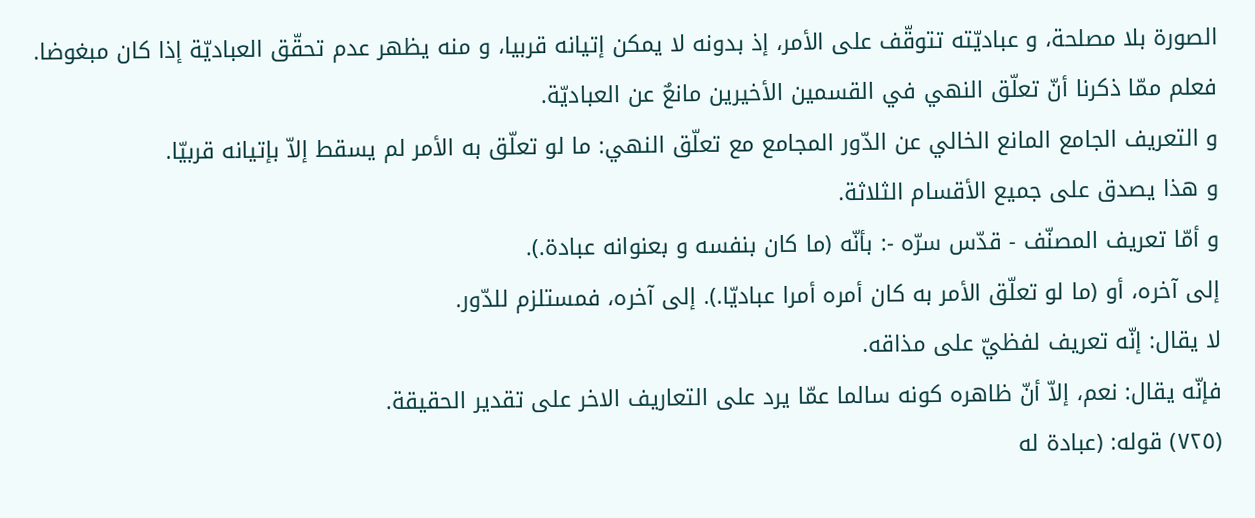الصورة بلا مصلحة، و عباديّته تتوقّف على الأمر، إذ بدونه لا يمكن إتيانه قربيا، و منه يظهر عدم تحقّق العباديّة إذا كان مبغوضا.
فعلم ممّا ذكرنا أنّ تعلّق النهي في القسمين الأخيرين مانعٌ عن العباديّة.
و التعريف الجامع المانع الخالي عن الدّور المجامع مع تعلّق النهي: ما لو تعلّق به الأمر لم يسقط إلاّ بإتيانه قربيّا.
و هذا يصدق على جميع الأقسام الثلاثة.
و أمّا تعريف المصنّف - قدّس سرّه -: بأنّه (ما كان بنفسه و بعنوانه عبادة.).
إلى آخره، أو (ما لو تعلّق الأمر به كان أمره أمرا عباديّا.). إلى آخره، فمستلزم للدّور.
لا يقال: إنّه تعريف لفظيّ على مذاقه.
فإنّه يقال: نعم، إلاّ أنّ ظاهره كونه سالما عمّا يرد على التعاريف الاخر على تقدير الحقيقة.
(٧٢٥) قوله: (عبادة له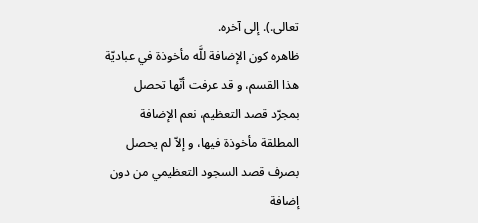تعالى.). إلى آخره.
ظاهره كون الإضافة للَّه مأخوذة في عباديّة هذا القسم، و قد عرفت أنّها تحصل بمجرّد قصد التعظيم، نعم الإضافة المطلقة مأخوذة فيها، و إلاّ لم يحصل بصرف قصد السجود التعظيمي من دون إضافة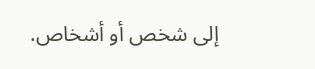إلى شخص أو أشخاص.